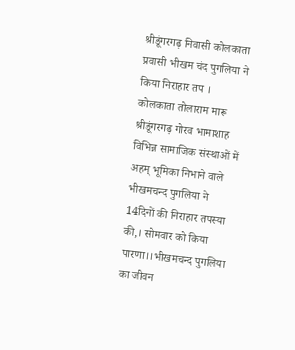श्रीडूंगरगढ़ निवासी कोलकाता प्रवासी भीखम चंद पुगलिया ने किया निराहार तप ।
कोलकाता तोलाराम मारू श्रीडूंगरगढ़ गोरव भामाशाह विभिन्न सामाजिक संस्थाओं में अहम् भूमिका निभाने वाले भीखमचन्द पुगलिया ने 14दिनों की निराहार तपस्या की,। सोमवार को किया पारणा।।भीखमचन्द पुगलिया का जीवन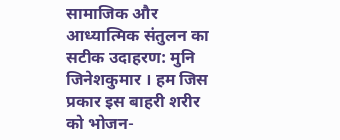सामाजिक और आध्यात्मिक संतुलन का सटीक उदाहरण: मुनि जिनेशकुमार । हम जिस प्रकार इस बाहरी शरीर को भोजन-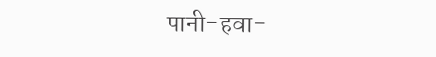पानी-हवा-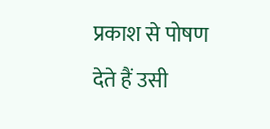प्रकाश से पोषण देते हैं उसी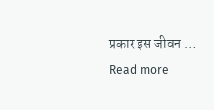प्रकार इस जीवन … Read more